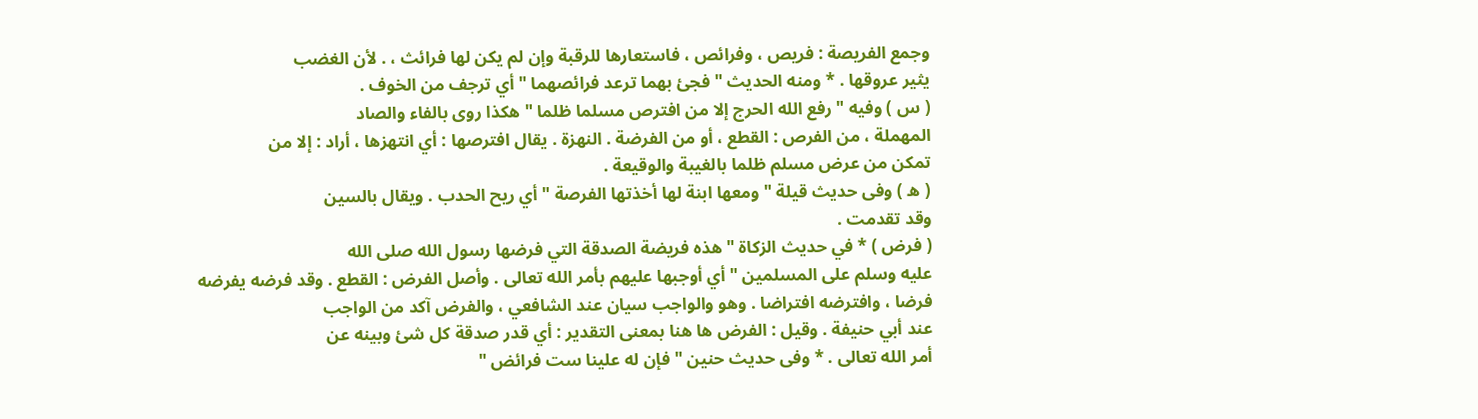وجمع الفريصة : فريص ، وفرائص ، فاستعارها للرقبة وإن لم يكن لها فرائث ، . لأن الغضب
يثير عروقها . * ومنه الحديث " فجئ بهما ترعد فرائصهما " أي ترجف من الخوف .
( س ) وفيه " رفع الله الحرج إلا من افترص مسلما ظلما " هكذا روى بالفاء والصاد
المهملة ، من الفرص : القطع ، أو من الفرضة . النهزة . يقال افترصها : أي انتهزها ، أراد : إلا من
تمكن من عرض مسلم ظلما بالغيبة والوقيعة .
( ه ) وفى حديث قيلة " ومعها ابنة لها أخذتها الفرصة " أي ريح الحدب . ويقال بالسين
وقد تقدمت .
( فرض ) * في حديث الزكاة " هذه فريضة الصدقة التي فرضها رسول الله صلى الله
عليه وسلم على المسلمين " أي أوجبها عليهم بأمر الله تعالى . وأصل الفرض : القطع . وقد فرضه يفرضه
فرضا ، وافترضه افتراضا . وهو والواجب سيان عند الشافعي ، والفرض آكد من الواجب
عند أبي حنيفة . وقيل : الفرض ها هنا بمعنى التقدير : أي قدر صدقة كل شئ وبينه عن
أمر الله تعالى . * وفى حديث حنين " فإن له علينا ست فرائض "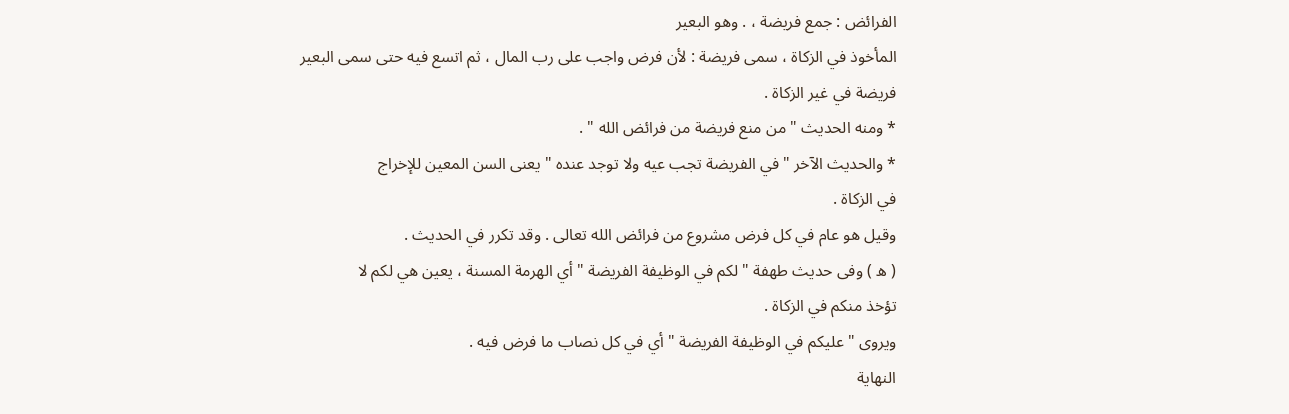الفرائض : جمع فريضة ، . وهو البعير
المأخوذ في الزكاة ، سمى فريضة : لأن فرض واجب على رب المال ، ثم اتسع فيه حتى سمى البعير
فريضة في غير الزكاة .
* ومنه الحديث " من منع فريضة من فرائض الله " .
* والحديث الآخر " في الفريضة تجب عيه ولا توجد عنده " يعنى السن المعين للإخراج
في الزكاة .
وقيل هو عام في كل فرض مشروع من فرائض الله تعالى . وقد تكرر في الحديث .
( ه ) وفى حديث طهفة " لكم في الوظيفة الفريضة " أي الهرمة المسنة ، يعين هي لكم لا
تؤخذ منكم في الزكاة .
ويروى " عليكم في الوظيفة الفريضة " أي في كل نصاب ما فرض فيه .
النهاية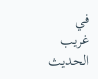في غريب الحديث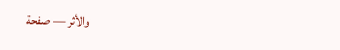والأثر — صفحة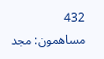432
مساهمون: مجد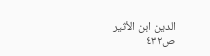الدين ابن الأثير
ص٤٣٢